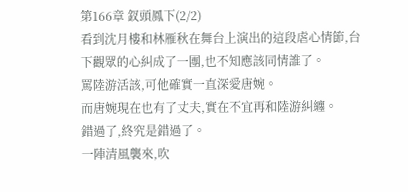第166章 釵頭鳳下(2/2)
看到沈月樓和林雁秋在舞台上演出的這段虐心情節,台下觀眾的心糾成了一團,也不知應該同情誰了。
罵陸游活該,可他確實一直深愛唐婉。
而唐婉現在也有了丈夫,實在不宜再和陸游糾纏。
錯過了,終究是錯過了。
一陣清風襲來,吹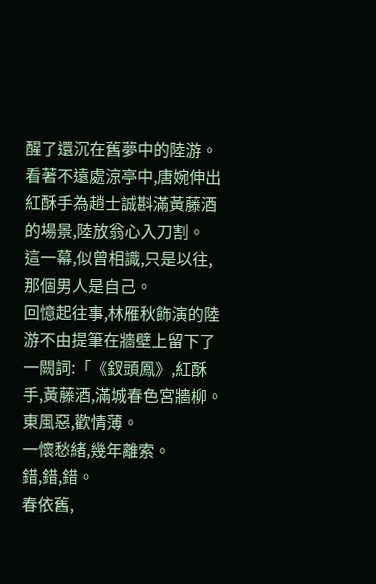醒了還沉在舊夢中的陸游。
看著不遠處涼亭中,唐婉伸出紅酥手為趙士誠斟滿黃藤酒的場景,陸放翁心入刀割。
這一幕,似曾相識,只是以往,那個男人是自己。
回憶起往事,林雁秋飾演的陸游不由提筆在牆壁上留下了一闕詞:「《釵頭鳳》,紅酥手,黃藤酒,滿城春色宮牆柳。
東風惡,歡情薄。
一懷愁緒,幾年離索。
錯,錯,錯。
春依舊,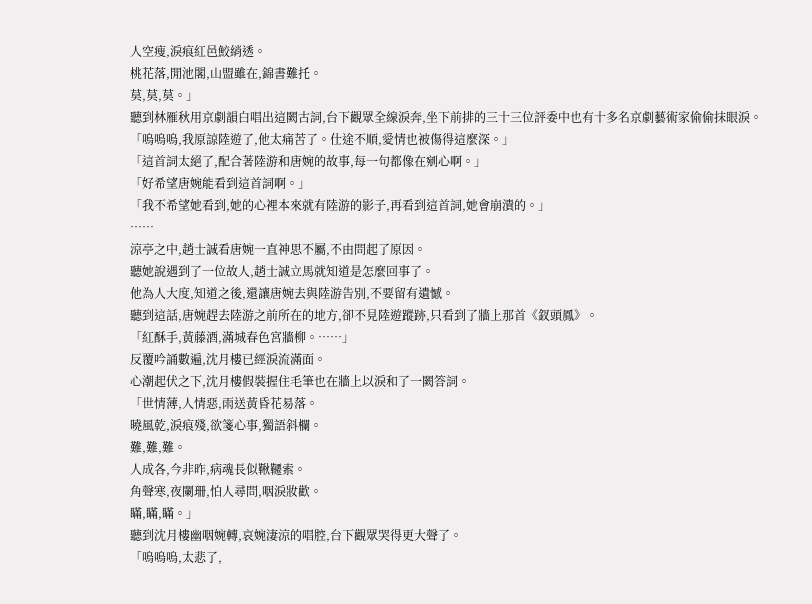人空瘦,淚痕紅邑鮫綃透。
桃花落,閒池閣,山盟雖在,錦書難托。
莫,莫,莫。」
聽到林雁秋用京劇韻白唱出這闕古詞,台下觀眾全線淚奔,坐下前排的三十三位評委中也有十多名京劇藝術家偷偷抹眼淚。
「嗚嗚嗚,我原諒陸遊了,他太痛苦了。仕途不順,愛情也被傷得這麼深。」
「這首詞太絕了,配合著陸游和唐婉的故事,每一句都像在剜心啊。」
「好希望唐婉能看到這首詞啊。」
「我不希望她看到,她的心裡本來就有陸游的影子,再看到這首詞,她會崩潰的。」
……
涼亭之中,趙士誠看唐婉一直神思不屬,不由問起了原因。
聽她說遇到了一位故人,趙士誠立馬就知道是怎麼回事了。
他為人大度,知道之後,還讓唐婉去與陸游告別,不要留有遺憾。
聽到這話,唐婉趕去陸游之前所在的地方,卻不見陸遊蹤跡,只看到了牆上那首《釵頭鳳》。
「紅酥手,黃藤酒,滿城春色宮牆柳。……」
反覆吟誦數遍,沈月樓已經淚流滿面。
心潮起伏之下,沈月樓假裝握住毛筆也在牆上以淚和了一闕答詞。
「世情薄,人情惡,雨送黃昏花易落。
曉風乾,淚痕殘,欲箋心事,獨語斜欄。
難,難,難。
人成各,今非昨,病魂長似鞦韆索。
角聲寒,夜闌珊,怕人尋問,咽淚妝歡。
瞞,瞞,瞞。」
聽到沈月樓幽咽婉轉,哀婉淒涼的唱腔,台下觀眾哭得更大聲了。
「嗚嗚嗚,太悲了,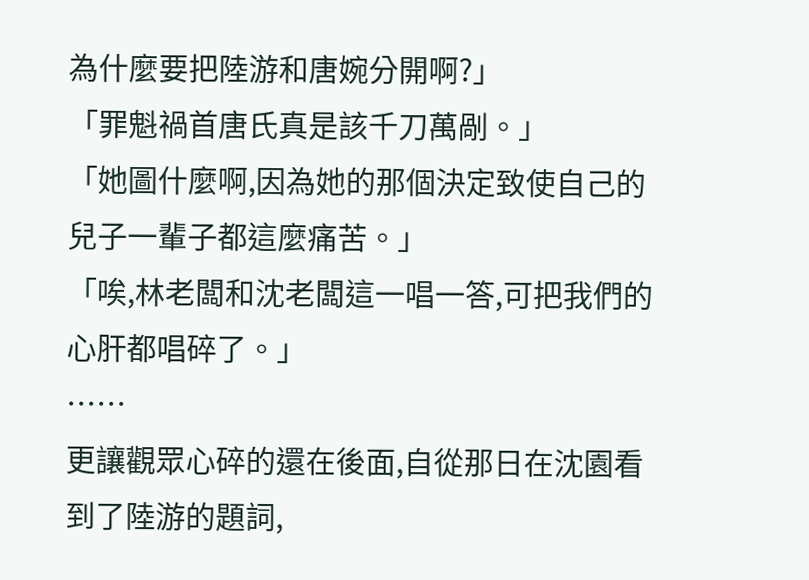為什麼要把陸游和唐婉分開啊?」
「罪魁禍首唐氏真是該千刀萬剮。」
「她圖什麼啊,因為她的那個決定致使自己的兒子一輩子都這麼痛苦。」
「唉,林老闆和沈老闆這一唱一答,可把我們的心肝都唱碎了。」
……
更讓觀眾心碎的還在後面,自從那日在沈園看到了陸游的題詞,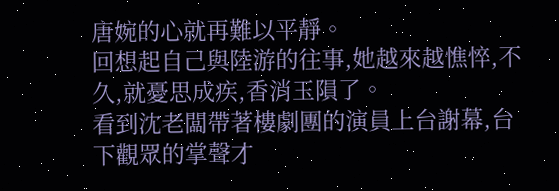唐婉的心就再難以平靜。
回想起自己與陸游的往事,她越來越憔悴,不久,就憂思成疾,香消玉隕了。
看到沈老闆帶著樓劇團的演員上台謝幕,台下觀眾的掌聲才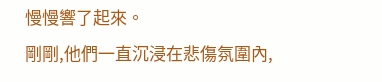慢慢響了起來。
剛剛,他們一直沉浸在悲傷氛圍內,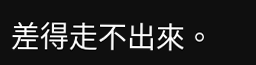差得走不出來。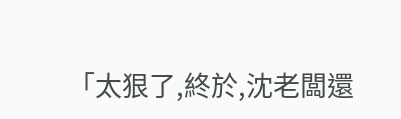「太狠了,終於,沈老闆還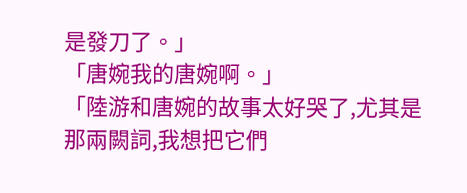是發刀了。」
「唐婉我的唐婉啊。」
「陸游和唐婉的故事太好哭了,尤其是那兩闕詞,我想把它們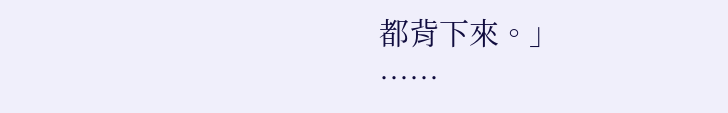都背下來。」
……